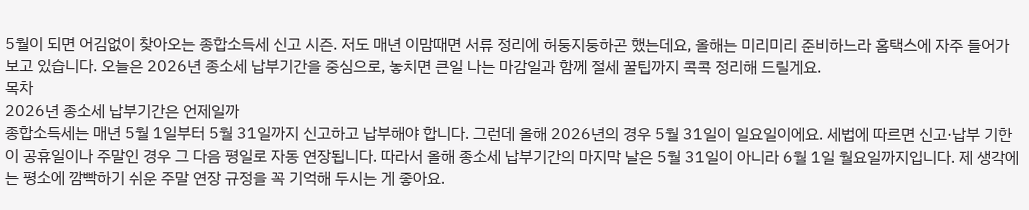5월이 되면 어김없이 찾아오는 종합소득세 신고 시즌. 저도 매년 이맘때면 서류 정리에 허둥지둥하곤 했는데요, 올해는 미리미리 준비하느라 홈택스에 자주 들어가 보고 있습니다. 오늘은 2026년 종소세 납부기간을 중심으로, 놓치면 큰일 나는 마감일과 함께 절세 꿀팁까지 콕콕 정리해 드릴게요.
목차
2026년 종소세 납부기간은 언제일까
종합소득세는 매년 5월 1일부터 5월 31일까지 신고하고 납부해야 합니다. 그런데 올해 2026년의 경우 5월 31일이 일요일이에요. 세법에 따르면 신고·납부 기한이 공휴일이나 주말인 경우 그 다음 평일로 자동 연장됩니다. 따라서 올해 종소세 납부기간의 마지막 날은 5월 31일이 아니라 6월 1일 월요일까지입니다. 제 생각에는 평소에 깜빡하기 쉬운 주말 연장 규정을 꼭 기억해 두시는 게 좋아요.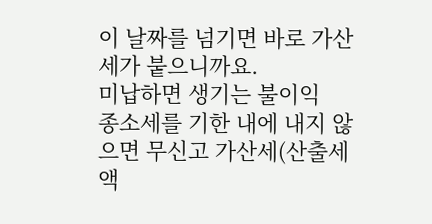이 날짜를 넘기면 바로 가산세가 붙으니까요.
미납하면 생기는 불이익
종소세를 기한 내에 내지 않으면 무신고 가산세(산출세액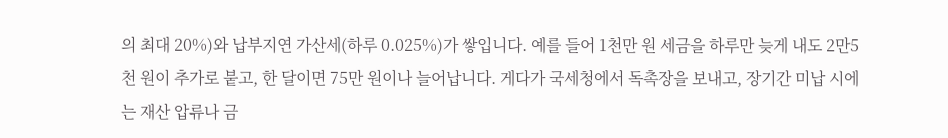의 최대 20%)와 납부지연 가산세(하루 0.025%)가 쌓입니다. 예를 들어 1천만 원 세금을 하루만 늦게 내도 2만5천 원이 추가로 붙고, 한 달이면 75만 원이나 늘어납니다. 게다가 국세청에서 독촉장을 보내고, 장기간 미납 시에는 재산 압류나 금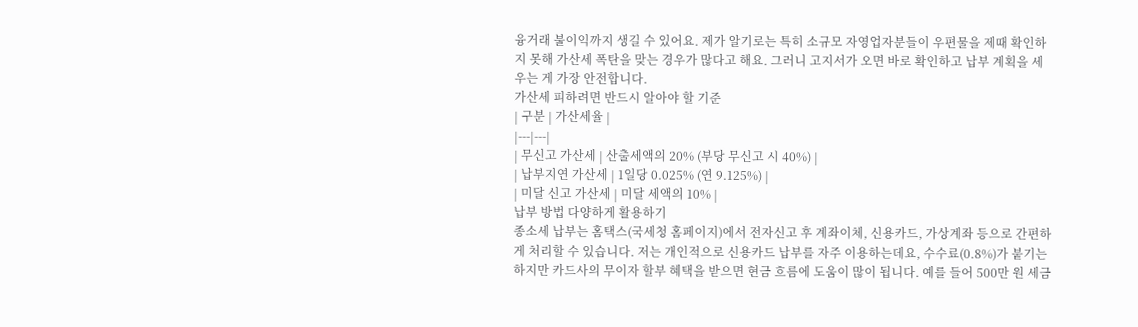융거래 불이익까지 생길 수 있어요. 제가 알기로는 특히 소규모 자영업자분들이 우편물을 제때 확인하지 못해 가산세 폭탄을 맞는 경우가 많다고 해요. 그러니 고지서가 오면 바로 확인하고 납부 계획을 세우는 게 가장 안전합니다.
가산세 피하려면 반드시 알아야 할 기준
| 구분 | 가산세율 |
|---|---|
| 무신고 가산세 | 산출세액의 20% (부당 무신고 시 40%) |
| 납부지연 가산세 | 1일당 0.025% (연 9.125%) |
| 미달 신고 가산세 | 미달 세액의 10% |
납부 방법 다양하게 활용하기
종소세 납부는 홈택스(국세청 홈페이지)에서 전자신고 후 계좌이체, 신용카드, 가상계좌 등으로 간편하게 처리할 수 있습니다. 저는 개인적으로 신용카드 납부를 자주 이용하는데요, 수수료(0.8%)가 붙기는 하지만 카드사의 무이자 할부 혜택을 받으면 현금 흐름에 도움이 많이 됩니다. 예를 들어 500만 원 세금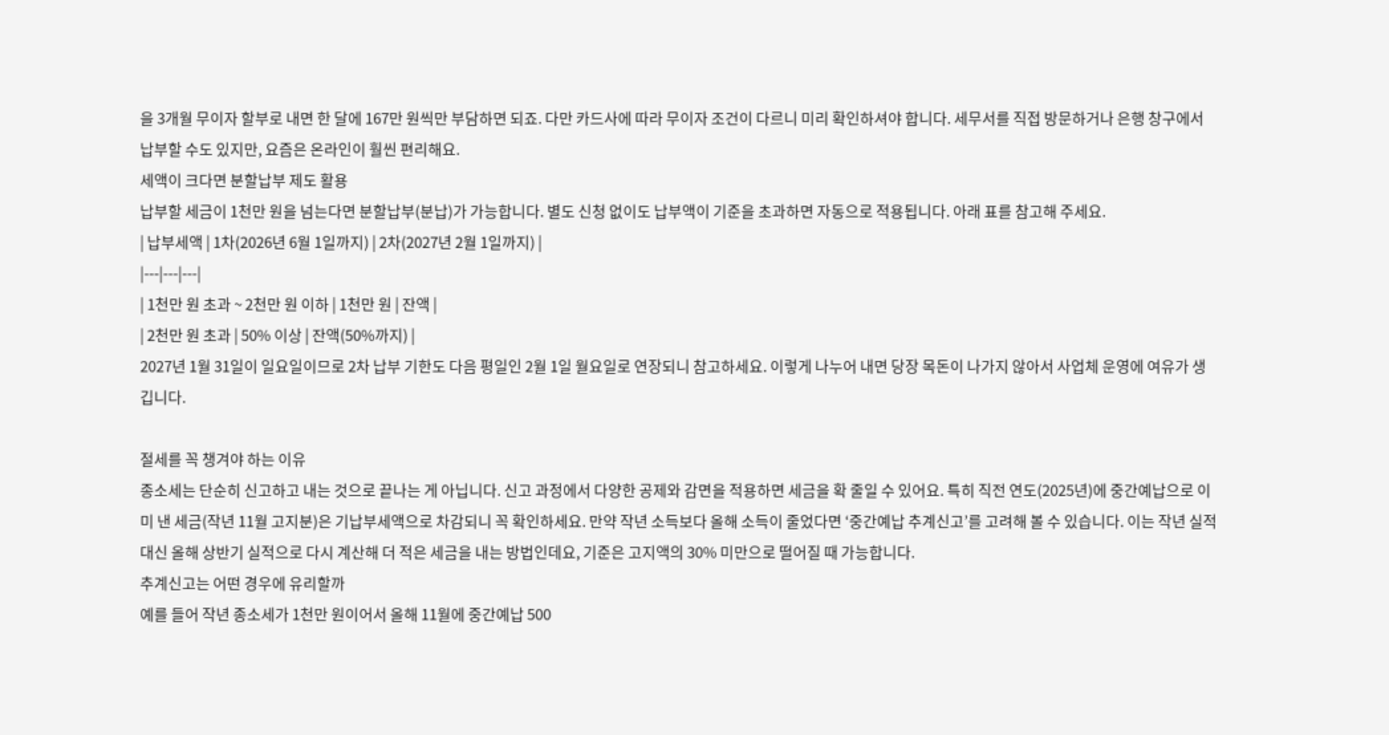을 3개월 무이자 할부로 내면 한 달에 167만 원씩만 부담하면 되죠. 다만 카드사에 따라 무이자 조건이 다르니 미리 확인하셔야 합니다. 세무서를 직접 방문하거나 은행 창구에서 납부할 수도 있지만, 요즘은 온라인이 훨씬 편리해요.
세액이 크다면 분할납부 제도 활용
납부할 세금이 1천만 원을 넘는다면 분할납부(분납)가 가능합니다. 별도 신청 없이도 납부액이 기준을 초과하면 자동으로 적용됩니다. 아래 표를 참고해 주세요.
| 납부세액 | 1차(2026년 6월 1일까지) | 2차(2027년 2월 1일까지) |
|---|---|---|
| 1천만 원 초과 ~ 2천만 원 이하 | 1천만 원 | 잔액 |
| 2천만 원 초과 | 50% 이상 | 잔액(50%까지) |
2027년 1월 31일이 일요일이므로 2차 납부 기한도 다음 평일인 2월 1일 월요일로 연장되니 참고하세요. 이렇게 나누어 내면 당장 목돈이 나가지 않아서 사업체 운영에 여유가 생깁니다.

절세를 꼭 챙겨야 하는 이유
종소세는 단순히 신고하고 내는 것으로 끝나는 게 아닙니다. 신고 과정에서 다양한 공제와 감면을 적용하면 세금을 확 줄일 수 있어요. 특히 직전 연도(2025년)에 중간예납으로 이미 낸 세금(작년 11월 고지분)은 기납부세액으로 차감되니 꼭 확인하세요. 만약 작년 소득보다 올해 소득이 줄었다면 ‘중간예납 추계신고’를 고려해 볼 수 있습니다. 이는 작년 실적 대신 올해 상반기 실적으로 다시 계산해 더 적은 세금을 내는 방법인데요, 기준은 고지액의 30% 미만으로 떨어질 때 가능합니다.
추계신고는 어떤 경우에 유리할까
예를 들어 작년 종소세가 1천만 원이어서 올해 11월에 중간예납 500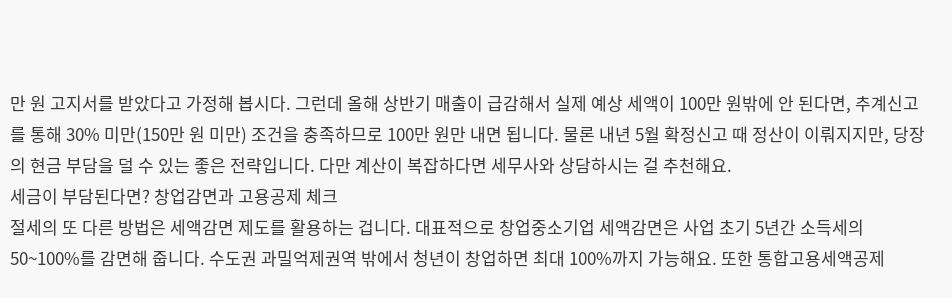만 원 고지서를 받았다고 가정해 봅시다. 그런데 올해 상반기 매출이 급감해서 실제 예상 세액이 100만 원밖에 안 된다면, 추계신고를 통해 30% 미만(150만 원 미만) 조건을 충족하므로 100만 원만 내면 됩니다. 물론 내년 5월 확정신고 때 정산이 이뤄지지만, 당장의 현금 부담을 덜 수 있는 좋은 전략입니다. 다만 계산이 복잡하다면 세무사와 상담하시는 걸 추천해요.
세금이 부담된다면? 창업감면과 고용공제 체크
절세의 또 다른 방법은 세액감면 제도를 활용하는 겁니다. 대표적으로 창업중소기업 세액감면은 사업 초기 5년간 소득세의 50~100%를 감면해 줍니다. 수도권 과밀억제권역 밖에서 청년이 창업하면 최대 100%까지 가능해요. 또한 통합고용세액공제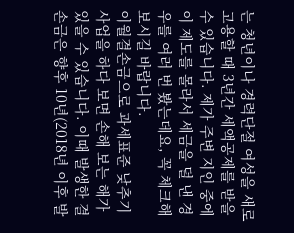는 청년이나 경력단절 여성을 새로 고용할 때 3년간 세액공제를 받을 수 있습니다. 제가 주변 지인 중에 이 제도를 몰라서 세금을 덜 낸 경우를 여러 번 봤는데요, 꼭 체크해 보시길 바랍니다.
이월결손금으로 과세표준 낮추기
사업을 하다 보면 손해 보는 해가 있을 수 있습니다. 이때 발생한 결손금은 향후 10년(2018년 이후 발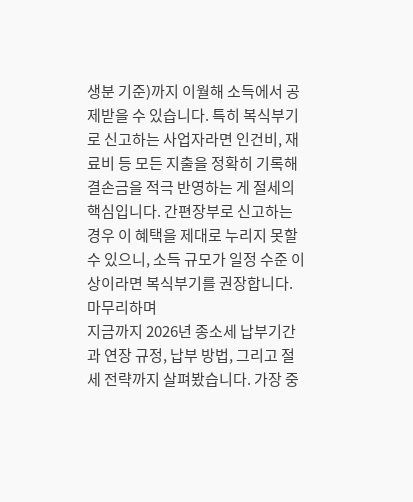생분 기준)까지 이월해 소득에서 공제받을 수 있습니다. 특히 복식부기로 신고하는 사업자라면 인건비, 재료비 등 모든 지출을 정확히 기록해 결손금을 적극 반영하는 게 절세의 핵심입니다. 간편장부로 신고하는 경우 이 혜택을 제대로 누리지 못할 수 있으니, 소득 규모가 일정 수준 이상이라면 복식부기를 권장합니다.
마무리하며
지금까지 2026년 종소세 납부기간과 연장 규정, 납부 방법, 그리고 절세 전략까지 살펴봤습니다. 가장 중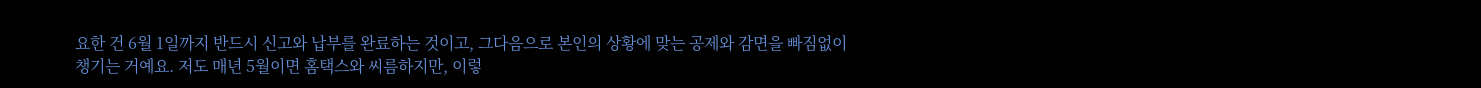요한 건 6월 1일까지 반드시 신고와 납부를 완료하는 것이고, 그다음으로 본인의 상황에 맞는 공제와 감면을 빠짐없이 챙기는 거예요. 저도 매년 5월이면 홈택스와 씨름하지만, 이렇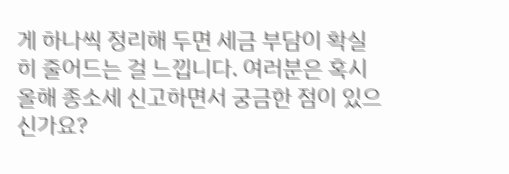게 하나씩 정리해 두면 세금 부담이 확실히 줄어드는 걸 느낍니다. 여러분은 혹시 올해 종소세 신고하면서 궁금한 점이 있으신가요?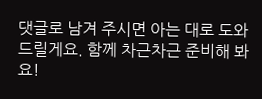댓글로 남겨 주시면 아는 대로 도와드릴게요. 함께 차근차근 준비해 봐요!